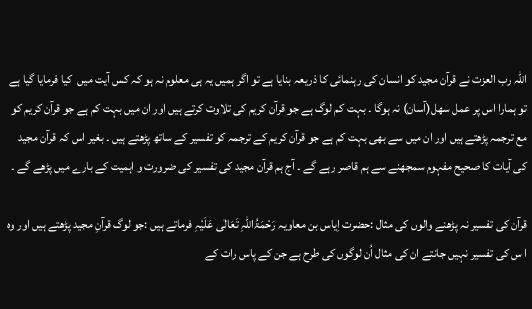اللہ رب العزت نے قرآن مجید کو انسان کی رہنمائی کا ذریعہ بنایا ہے تو اگر ہمیں یہ ہی معلوم نہ ہو کہ کس آیت میں  کیا فرمایا گیا ہے تو ہمارا اس پر عمل سھل(آسان) نہ ہوگا ۔ بہت کم لوگ ہے جو قرآن کریم کی تلاوت کرتے ہیں اور ان میں بہت کم ہے جو قرآن کریم کو مع ترجمہ پڑھتے ہیں اور ان میں سے بھی بہت کم ہے جو قرآن کریم کے ترجمہ کو تفسیر کے ساتھ پڑھتے ہیں ۔ بغیر اس کہ قرآن مجید کی آیات کا صحیح مفہوم سمجھنے سے ہم قاصر رہے گے ۔ آج ہم قرآن مجید کی تفسیر کی ضرورت و اہمیت کے بارے میں پڑھے گے ۔

قرآن کی تفسیر نہ پڑھنے والوں کی مثال :حضرت اِیاس بن معاویہ رَحْمَۃُاللہِ تَعَالٰی عَلَیْہِ فرماتے ہیں :جو لوگ قرآنِ مجید پڑھتے ہیں اور وہ ا س کی تفسیر نہیں جانتے ان کی مثال اُن لوگوں کی طرح ہے جن کے پاس رات کے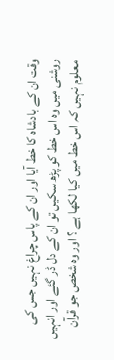وقت ان کے بادشاہ کا خط آیا اور ان کے پاس چراغ نہیں جس کی روشنی میں وہ اس خط کو پڑھ سکیں تو ان کے دل ڈر گئے اور انہیں معلوم نہیں کہ اس خط میں کیا لکھا ہے ؟ اور وہ شخص جو قرآن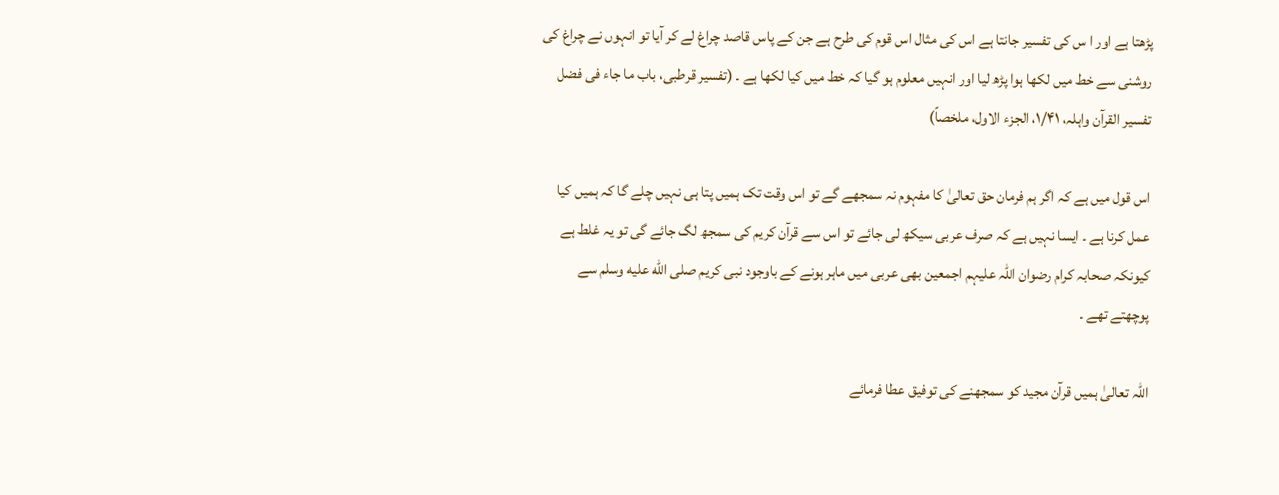پڑھتا ہے اور ا س کی تفسیر جانتا ہے اس کی مثال اس قوم کی طرح ہے جن کے پاس قاصد چراغ لے کر آیا تو انہوں نے چراغ کی روشنی سے خط میں لکھا ہوا پڑھ لیا اور انہیں معلوم ہو گیا کہ خط میں کیا لکھا ہے ۔ (تفسیر قرطبی، باب ما جاء فی فضل تفسیر القرآن واہلہ، ۱/۴۱، الجزء الاول، ملخصاً)

اس قول میں ہے کہ اگر ہم فرمان حق تعالیٰ کا مفہوم نہ سمجھے گے تو اس وقت تک ہمیں پتا ہی نہیں چلے گا کہ ہمیں کیا عمل کرنا ہے ۔ ایسا نہیں ہے کہ صرف عربی سیکھ لی جائے تو اس سے قرآن کریم کی سمجھ لگ جائے گی تو یہ غلط ہے کیونکہ صحابہ کرام رضوان اللہ علیہم اجمعین بھی عربی میں ماہر ہونے کے باوجود نبی کریم صلى الله عليه وسلم سے پوچھتے تھے ۔

اللہ تعالیٰ ہمیں قرآن مجید کو سمجھنے کی توفیق عطا فرمائے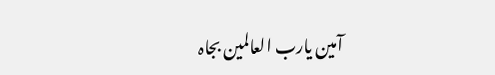آمین یارب العالمین بجاہ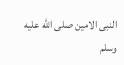النبی الامین صلى الله عليه وسلم